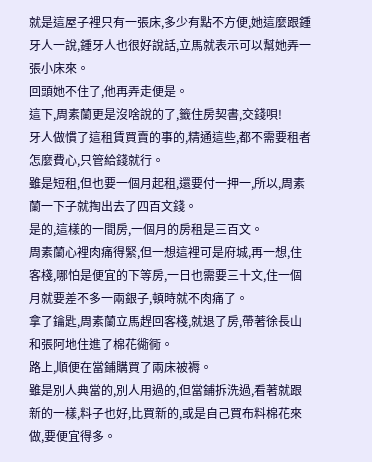就是這屋子裡只有一張床,多少有點不方便,她這麼跟鍾牙人一說,鍾牙人也很好說話,立馬就表示可以幫她弄一張小床來。
回頭她不住了,他再弄走便是。
這下,周素蘭更是沒啥說的了,籤住房契書,交錢唄!
牙人做慣了這租賃買賣的事的,精通這些,都不需要租者怎麼費心,只管給錢就行。
雖是短租,但也要一個月起租,還要付一押一,所以,周素蘭一下子就掏出去了四百文錢。
是的,這樣的一間房,一個月的房租是三百文。
周素蘭心裡肉痛得緊,但一想這裡可是府城,再一想,住客棧,哪怕是便宜的下等房,一日也需要三十文,住一個月就要差不多一兩銀子,頓時就不肉痛了。
拿了鑰匙,周素蘭立馬趕回客棧,就退了房,帶著徐長山和張阿地住進了棉花衚衕。
路上,順便在當鋪購買了兩床被褥。
雖是別人典當的,別人用過的,但當鋪拆洗過,看著就跟新的一樣,料子也好,比買新的,或是自己買布料棉花來做,要便宜得多。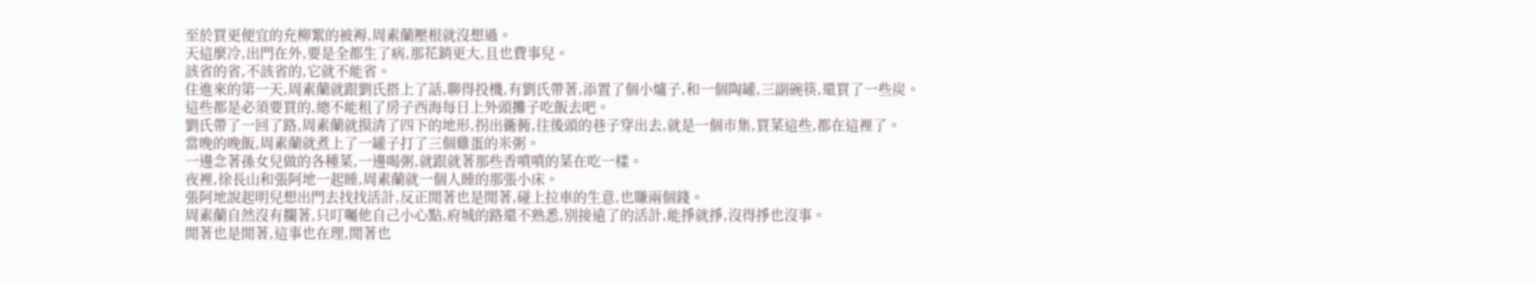至於買更便宜的充柳絮的被褥,周素蘭壓根就沒想過。
天這麼冷,出門在外,要是全都生了病,那花銷更大,且也費事兒。
該省的省,不該省的,它就不能省。
住進來的第一天,周素蘭就跟劉氏搭上了話,聊得投機,有劉氏帶著,添置了個小爐子,和一個陶罐,三副碗筷,還買了一些炭。
這些都是必須要買的,總不能租了房子西海每日上外頭攤子吃飯去吧。
劉氏帶了一回了路,周素蘭就摸清了四下的地形,拐出衚衕,往後頭的巷子穿出去,就是一個市集,買菜這些,都在這裡了。
當晚的晚飯,周素蘭就煮上了一罐子打了三個雞蛋的米粥。
一邊念著孫女兒做的各種菜,一邊喝粥,就跟就著那些香噴噴的菜在吃一樣。
夜裡,徐長山和張阿地一起睡,周素蘭就一個人睡的那張小床。
張阿地說起明兒想出門去找找活計,反正閒著也是閒著,碰上拉車的生意,也賺兩個錢。
周素蘭自然沒有攔著,只叮囑他自己小心點,府城的路還不熟悉,別接遠了的活計,能掙就掙,沒得掙也沒事。
閒著也是閒著,這事也在理,閒著也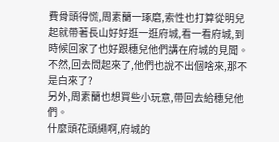費骨頭得慌,周素蘭一琢磨,索性也打算從明兒起就帶著長山好好逛一逛府城,看一看府城,到時候回家了也好跟穗兒他們講在府城的見聞。
不然,回去問起來了,他們也說不出個啥來,那不是白來了?
另外,周素蘭也想買些小玩意,帶回去給穗兒他們。
什麼頭花頭繩啊,府城的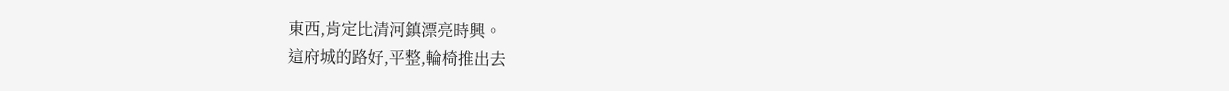東西,肯定比清河鎮漂亮時興。
這府城的路好,平整,輪椅推出去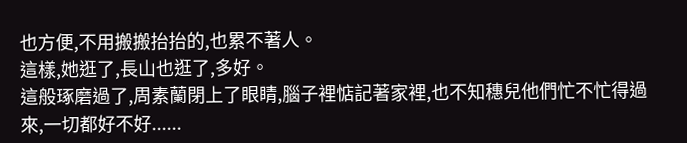也方便,不用搬搬抬抬的,也累不著人。
這樣,她逛了,長山也逛了,多好。
這般琢磨過了,周素蘭閉上了眼睛,腦子裡惦記著家裡,也不知穗兒他們忙不忙得過來,一切都好不好......